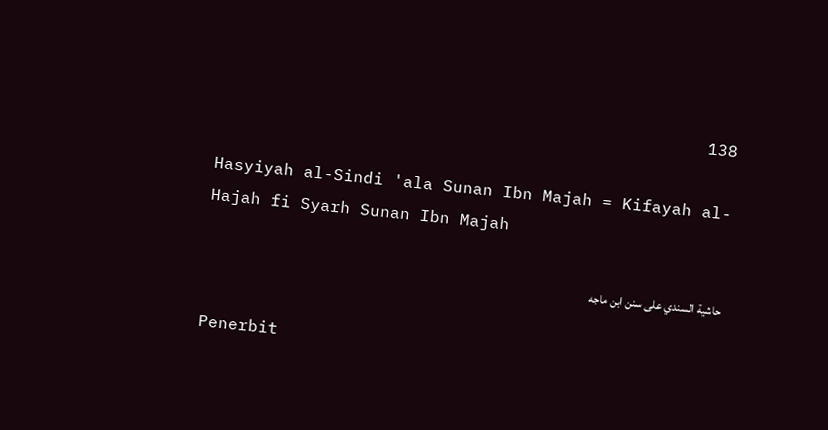138

Hasyiyah al-Sindi 'ala Sunan Ibn Majah = Kifayah al-Hajah fi Syarh Sunan Ibn Majah

حاشية السندي على سنن ابن ماجه

Penerbit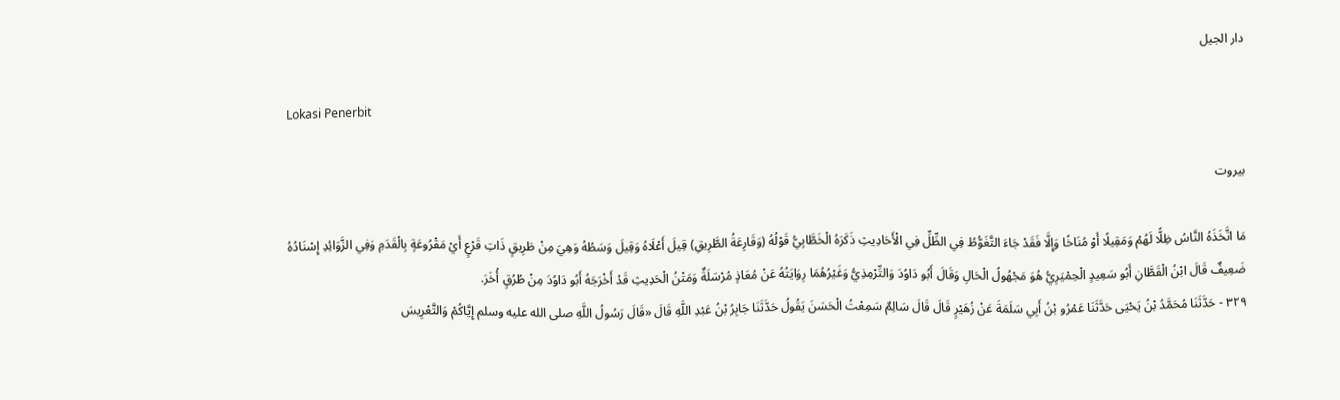دار الجيل

Lokasi Penerbit

بيروت

مَا اتَّخَذَهُ النَّاسُ ظِلًّا لَهُمْ وَمَقِيلًا أَوْ مُنَاخًا وَإِلَّا فَقَدْ جَاءَ التَّغَوُّطُ فِي الظِّلِّ فِي الْأَحَادِيثِ ذَكَرَهُ الْخَطَّابِيُّ قَوْلُهُ (وَقَارِعَةُ الطَّرِيقِ) قِيلَ أَعْلَاهُ وَقِيلَ وَسَطُهُ وَهِيَ مِنْ طَرِيقٍ ذَاتِ قَرْعٍ أَيْ مَقْرُوعَةٍ بِالْقَدَمِ وَفِي الزَّوَائِدِ إِسْنَادُهُ ضَعِيفٌ قَالَ ابْنُ الْقَطَّانِ أَبُو سَعِيدٍ الْحِمْيَرِيُّ هُوَ مَجْهُولُ الْحَالِ وَقَالَ أَبُو دَاوُدَ وَالتِّرْمِذِيُّ وَغَيْرُهُمَا رِوَايَتُهُ عَنْ مُعَاذٍ مُرْسَلَةٌ وَمَتْنُ الْحَدِيثِ قَدْ أَخْرَجَهُ أَبُو دَاوُدَ مِنْ طُرُقٍ أُخَرَ.
٣٢٩ - حَدَّثَنَا مُحَمَّدُ بْنُ يَحْيَى حَدَّثَنَا عَمْرُو بْنُ أَبِي سَلَمَةَ عَنْ زُهَيْرٍ قَالَ قَالَ سَالِمٌ سَمِعْتُ الْحَسَنَ يَقُولُ حَدَّثَنَا جَابِرُ بْنُ عَبْدِ اللَّهِ قَالَ «قَالَ رَسُولُ اللَّهِ صلى الله عليه وسلم إِيَّاكُمْ وَالتَّعْرِيسَ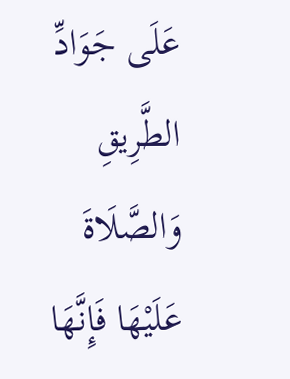عَلَى جَوَادِّ الطَّرِيقِ وَالصَّلَاةَ عَلَيْهَا فَإِنَّهَا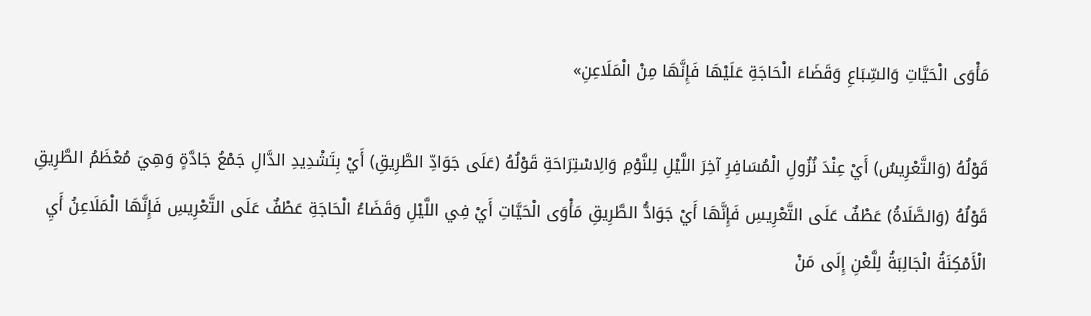مَأْوَى الْحَيَّاتِ وَالسِّبَاعِ وَقَضَاءَ الْحَاجَةِ عَلَيْهَا فَإِنَّهَا مِنْ الْمَلَاعِنِ»

قَوْلُهُ (وَالتَّعْرِيسُ) أَيْ عِنْدَ نُزُولِ الْمُسَافِرِ آخِرَ اللَّيْلِ لِلنَّوْمِ وَالِاسْتِرَاحَةِ قَوْلُهُ (عَلَى جَوَادِّ الطَّرِيقِ) أَيْ بِتَشْدِيدِ الدَّالِ جَمْعُ جَادَّةٍ وَهِيَ مُعْظَمُ الطَّرِيقِ قَوْلُهُ (وَالصَّلَاةُ) عَطْفٌ عَلَى التَّعْرِيسِ فَإِنَّهَا أَيْ جَوَادُّ الطَّرِيقِ مَأْوَى الْحَيَّاتِ أَيْ فِي اللَّيْلِ وَقَضَاءُ الْحَاجَةِ عَطْفٌ عَلَى التَّعْرِيسِ فَإِنَّهَا الْمَلَاعِنُ أَيِ الْأَمْكِنَةُ الْجَالِبَةُ لِلَّعْنِ إِلَى مَنْ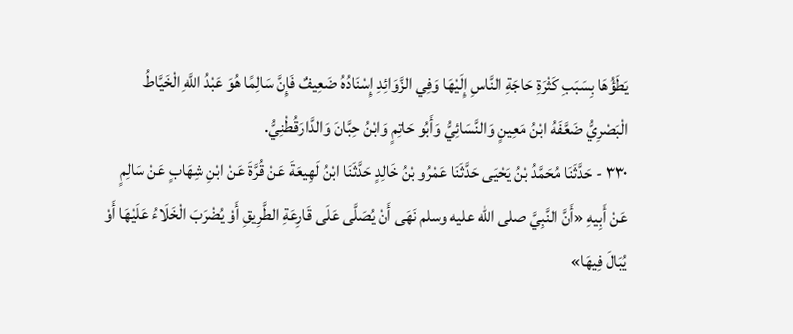يَطَؤُهَا بِسَبَبِ كَثْرَةِ حَاجَةِ النَّاسِ إِلَيْهَا وَفِي الزَّوَائِدِ إِسْنَادُهُ ضَعِيفٌ فَإِنَّ سَالِمًا هُوَ عَبْدُ اللَّهِ الْخَيَّاطُ الْبَصْرِيُّ ضَعَّفَهُ ابْنُ مَعِينٍ وَالنَّسَائِيُّ وَأَبُو حَاتِمٍ وَابْنُ حِبَّانَ وَالدَّارَقُطْنِيُّ.
٣٣٠ - حَدَّثَنَا مُحَمَّدُ بْنُ يَحْيَى حَدَّثَنَا عَمْرُو بْنُ خَالِدٍ حَدَّثَنَا ابْنُ لَهِيعَةَ عَنْ قُرَّةَ عَنْ ابْنِ شِهَابٍ عَنْ سَالِمٍ عَنْ أَبِيهِ «أَنَّ النَّبِيَّ صلى الله عليه وسلم نَهَى أَنْ يُصَلَّى عَلَى قَارِعَةِ الطَّرِيقِ أَوْ يُضْرَبَ الْخَلَاءُ عَلَيْهَا أَوْ يُبَالَ فِيهَا»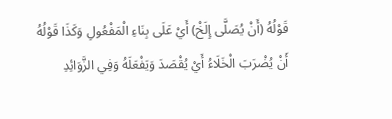قَوْلُهُ (أَنْ يُصَلَّى إِلَخْ) أَيْ عَلَى بِنَاءِ الْمَفْعُولِ وَكَذَا قَوْلُهُ أَنْ يُضْرَبَ الْخَلَاءُ أَيْ يُقْصَدَ وَيَفْعَلَهُ وَفِي الزَّوَائِدِ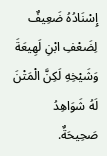إِسْنَادُهُ ضَعِيفٌ لِضَعْفِ ابْنِ لَهِيعَةَ وَشَيْخِهِ لَكِنَّ الْمَتْنَ لَهُ شَوَاهِدُ صَحِيحَةٌ.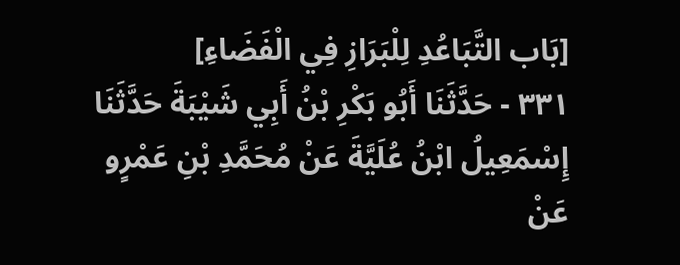[بَاب التَّبَاعُدِ لِلْبَرَازِ فِي الْفَضَاءِ]
٣٣١ - حَدَّثَنَا أَبُو بَكْرِ بْنُ أَبِي شَيْبَةَ حَدَّثَنَا إِسْمَعِيلُ ابْنُ عُلَيَّةَ عَنْ مُحَمَّدِ بْنِ عَمْرٍو عَنْ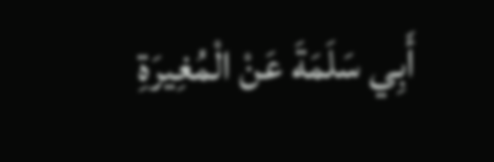أَبِي سَلَمَةَ عَنْ الْمُغِيرَةِ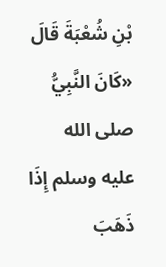بْنِ شُعْبَةَ قَالَ «كَانَ النَّبِيُّ صلى الله عليه وسلم إِذَا ذَهَبَ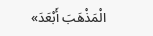الْمَذْهَبَ أَبْعَدَ»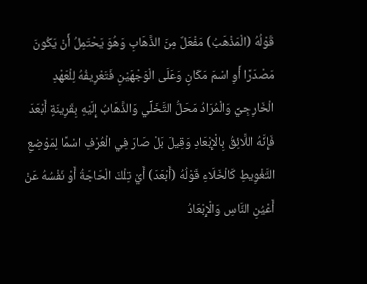قَوْلُهُ (الْمَذْهَبُ) مَفْعَلٌ مِنَ الذَّهَابِ وَهُوَ يَحْتَمِلُ أَنْ يَكُونَ مَصْدَرًا أَوِ اسْمَ مَكَانٍ وَعَلَى الْوَجْهَيْنِ فَتَعْرِيفُهُ لِلْعَهْدِ الْخَارِجِيِّ وَالْمُرَادُ مَحَلُّ التَّخَلِّي وَالذَّهَابُ إِلَيْهِ بِقَرِينَةٍ أَبْعَدَ فَإِنَّهُ اللَّائِقُ بِالْإِبْعَادِ وَقِيلَ بَلْ صَارَ فِي الْعُرْفِ اسْمًا لِمَوْضِعِ التَّغْوِيطِ كَالْخَلَاءِ قَوْلُهُ (أَبْعَدَ) أَيْ تِلْكَ الْحَاجَةُ أَوْ نَفْسُهُ عَنْ أَعْيُنِ النَّاسِ وَالْإِبْعَادُ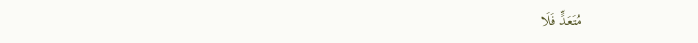مُتَعَدٍّ فَلَا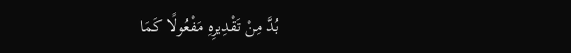بُدَّ مِنْ تَقْدِيرِهِ مَفْعُولًا كَمَا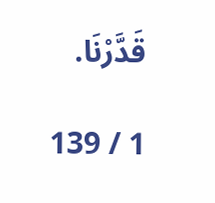قَدَّرْنَا.

1 / 139